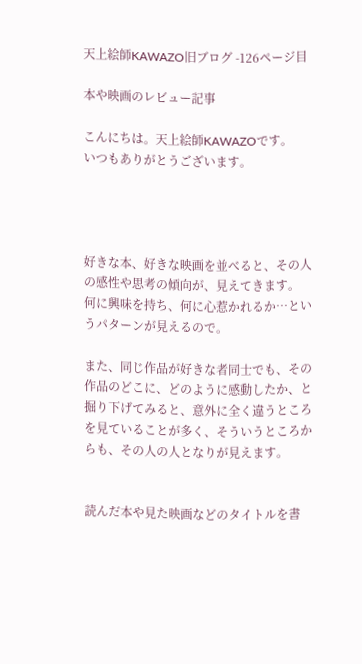天上絵師KAWAZO旧ブログ -126ページ目

本や映画のレビュー記事

こんにちは。天上絵師KAWAZOです。
いつもありがとうございます。




好きな本、好きな映画を並べると、その人の感性や思考の傾向が、見えてきます。
何に興味を持ち、何に心惹かれるか…というパターンが見えるので。

また、同じ作品が好きな者同士でも、その作品のどこに、どのように感動したか、と掘り下げてみると、意外に全く違うところを見ていることが多く、そういうところからも、その人の人となりが見えます。


読んだ本や見た映画などのタイトルを書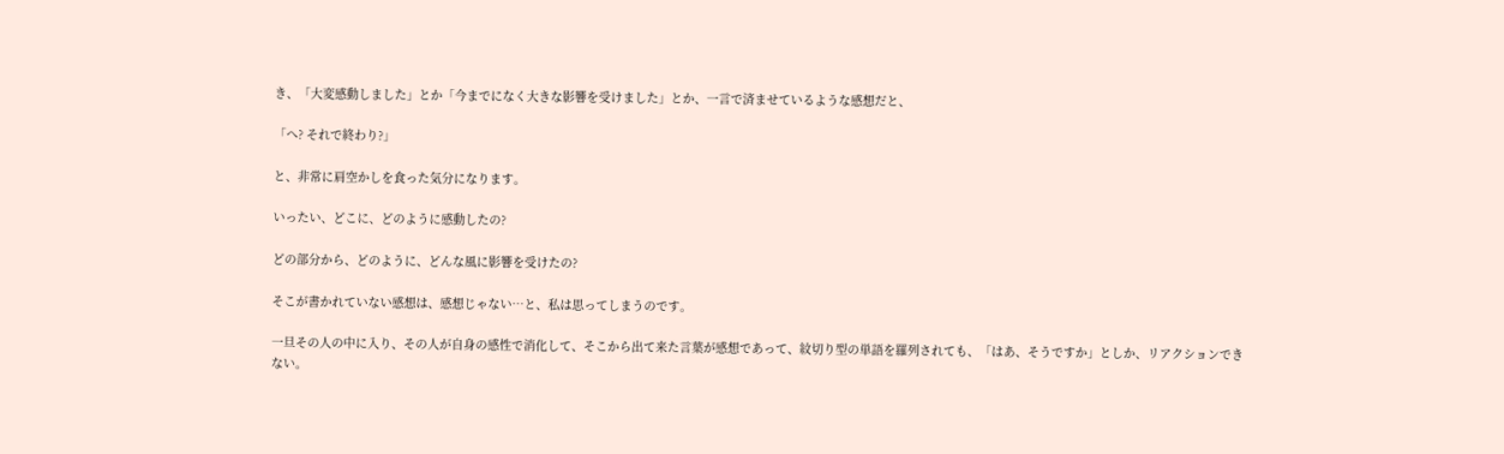き、「大変感動しました」とか「今までになく大きな影響を受けました」とか、一言で済ませているような感想だと、

「へ? それで終わり?」

と、非常に肩空かしを食った気分になります。

いったい、どこに、どのように感動したの?

どの部分から、どのように、どんな風に影響を受けたの?

そこが書かれていない感想は、感想じゃない…と、私は思ってしまうのです。

一旦その人の中に入り、その人が自身の感性で消化して、そこから出て来た言葉が感想であって、紋切り型の単語を羅列されても、「はあ、そうですか」としか、リアクションできない。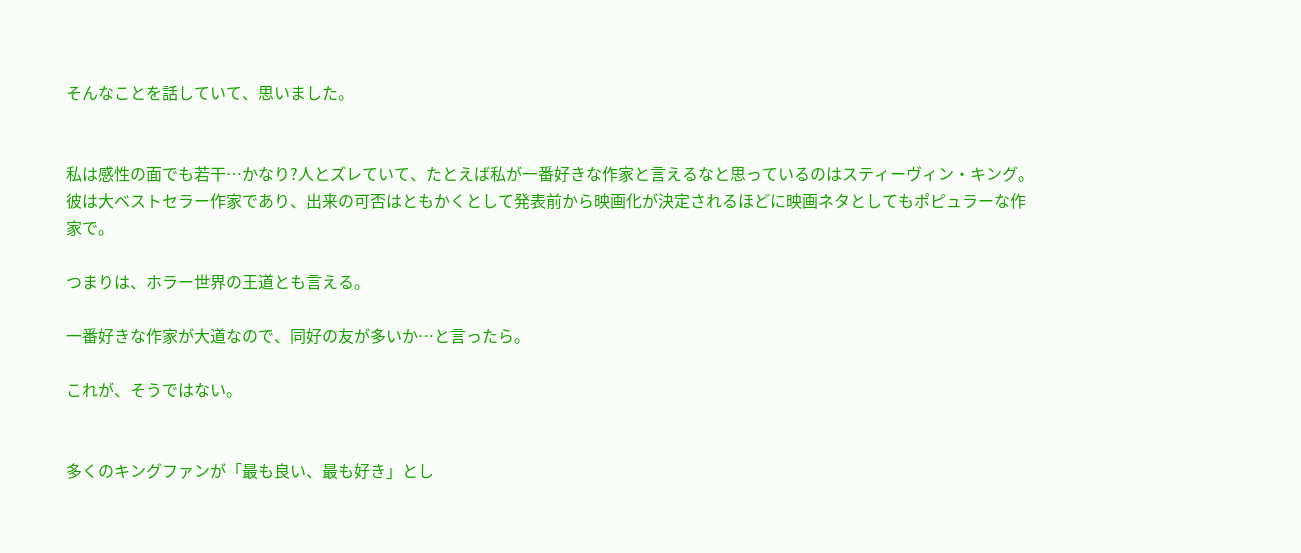そんなことを話していて、思いました。


私は感性の面でも若干…かなり?人とズレていて、たとえば私が一番好きな作家と言えるなと思っているのはスティーヴィン・キング。
彼は大ベストセラー作家であり、出来の可否はともかくとして発表前から映画化が決定されるほどに映画ネタとしてもポピュラーな作家で。

つまりは、ホラー世界の王道とも言える。

一番好きな作家が大道なので、同好の友が多いか…と言ったら。

これが、そうではない。


多くのキングファンが「最も良い、最も好き」とし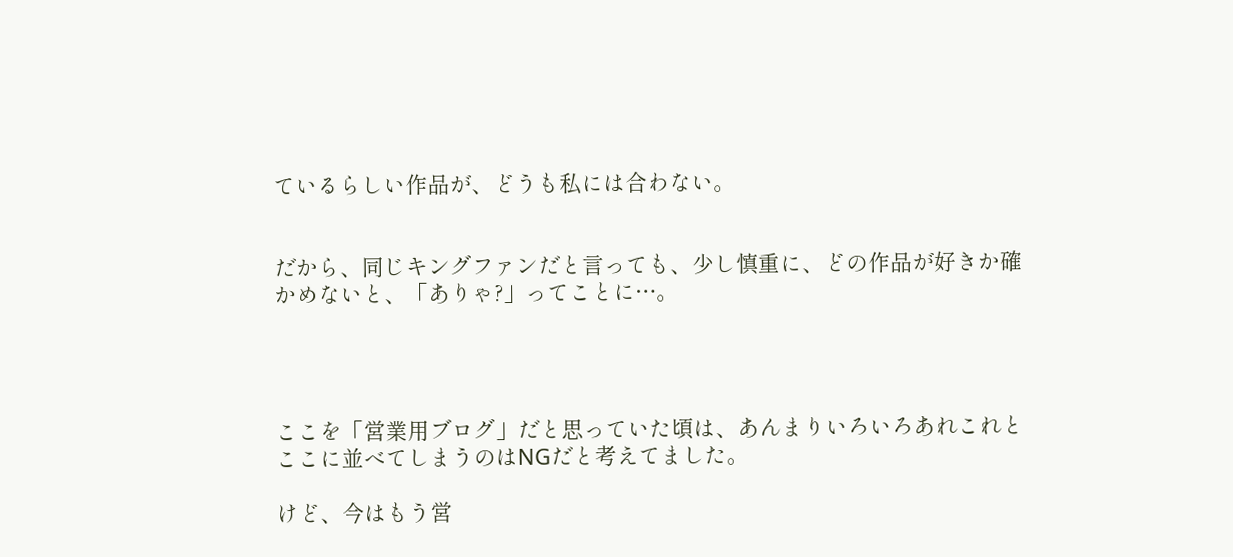ているらしい作品が、どうも私には合わない。


だから、同じキングファンだと言っても、少し慎重に、どの作品が好きか確かめないと、「ありゃ?」ってことに…。




ここを「営業用ブログ」だと思っていた頃は、あんまりいろいろあれこれとここに並べてしまうのはNGだと考えてました。

けど、今はもう営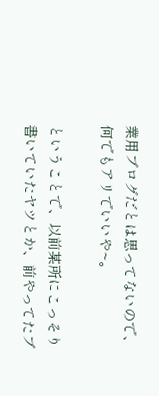業用ブログだとは思ってないので、何でもアリでいいや~。

ということで、以前某所にこっそり書いていたヤツとか、前やってたブ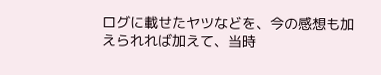ログに載せたヤツなどを、今の感想も加えられれば加えて、当時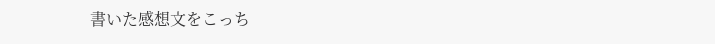書いた感想文をこっち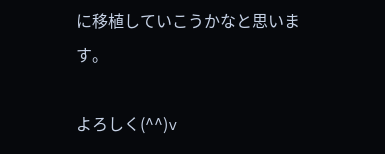に移植していこうかなと思います。

よろしく(^^)v